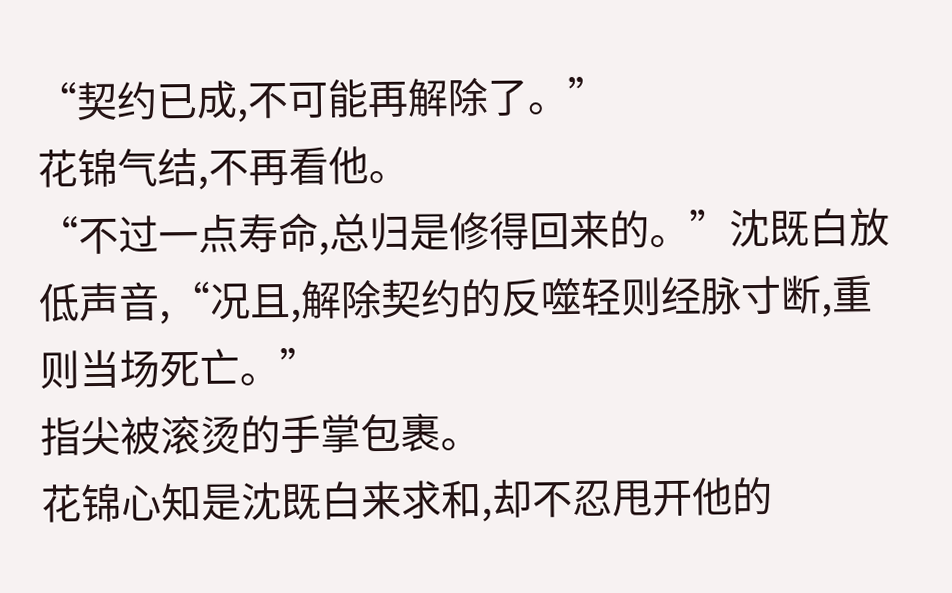“契约已成,不可能再解除了。”
花锦气结,不再看他。
“不过一点寿命,总归是修得回来的。”沈既白放低声音,“况且,解除契约的反噬轻则经脉寸断,重则当场死亡。”
指尖被滚烫的手掌包裹。
花锦心知是沈既白来求和,却不忍甩开他的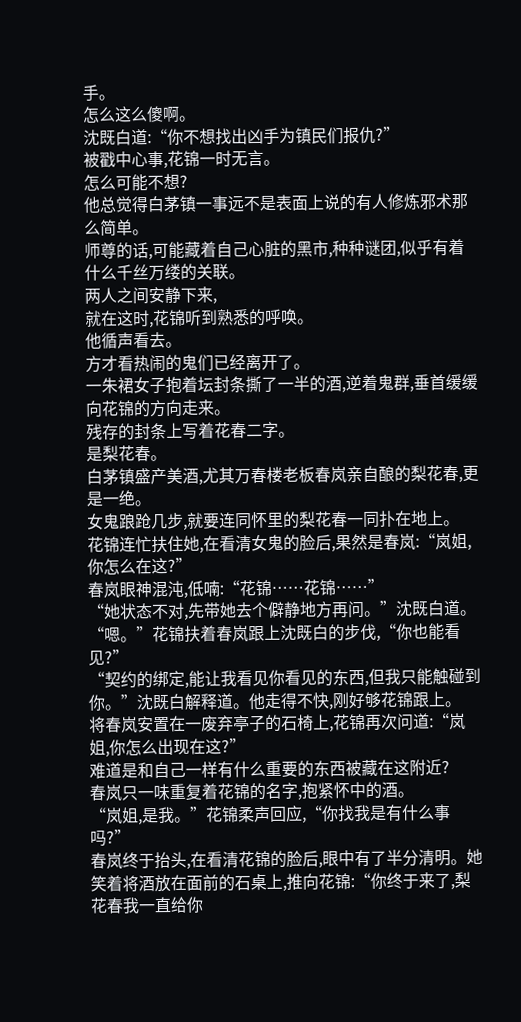手。
怎么这么傻啊。
沈既白道:“你不想找出凶手为镇民们报仇?”
被戳中心事,花锦一时无言。
怎么可能不想?
他总觉得白茅镇一事远不是表面上说的有人修炼邪术那么简单。
师尊的话,可能藏着自己心脏的黑市,种种谜团,似乎有着什么千丝万缕的关联。
两人之间安静下来,
就在这时,花锦听到熟悉的呼唤。
他循声看去。
方才看热闹的鬼们已经离开了。
一朱裙女子抱着坛封条撕了一半的酒,逆着鬼群,垂首缓缓向花锦的方向走来。
残存的封条上写着花春二字。
是梨花春。
白茅镇盛产美酒,尤其万春楼老板春岚亲自酿的梨花春,更是一绝。
女鬼踉跄几步,就要连同怀里的梨花春一同扑在地上。
花锦连忙扶住她,在看清女鬼的脸后,果然是春岚:“岚姐,你怎么在这?”
春岚眼神混沌,低喃:“花锦……花锦……”
“她状态不对,先带她去个僻静地方再问。”沈既白道。
“嗯。”花锦扶着春岚跟上沈既白的步伐,“你也能看见?”
“契约的绑定,能让我看见你看见的东西,但我只能触碰到你。”沈既白解释道。他走得不快,刚好够花锦跟上。
将春岚安置在一废弃亭子的石椅上,花锦再次问道:“岚姐,你怎么出现在这?”
难道是和自己一样有什么重要的东西被藏在这附近?
春岚只一味重复着花锦的名字,抱紧怀中的酒。
“岚姐,是我。”花锦柔声回应,“你找我是有什么事吗?”
春岚终于抬头,在看清花锦的脸后,眼中有了半分清明。她笑着将酒放在面前的石桌上,推向花锦:“你终于来了,梨花春我一直给你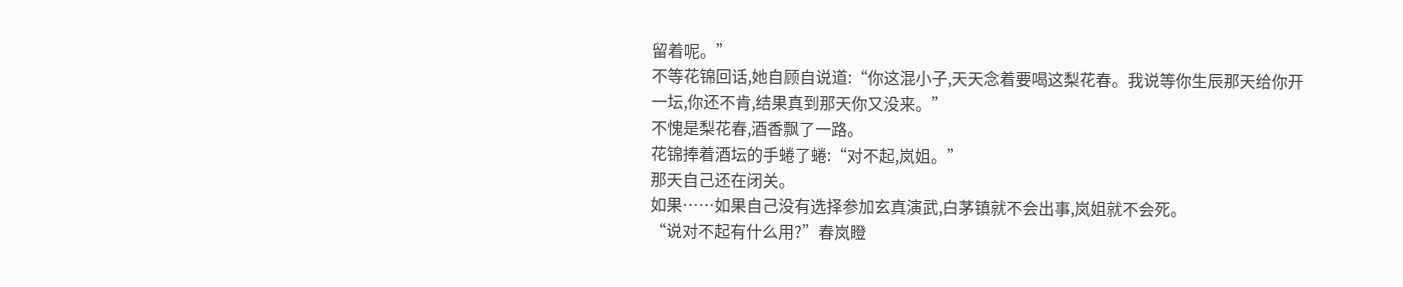留着呢。”
不等花锦回话,她自顾自说道:“你这混小子,天天念着要喝这梨花春。我说等你生辰那天给你开一坛,你还不肯,结果真到那天你又没来。”
不愧是梨花春,酒香飘了一路。
花锦捧着酒坛的手蜷了蜷:“对不起,岚姐。”
那天自己还在闭关。
如果……如果自己没有选择参加玄真演武,白茅镇就不会出事,岚姐就不会死。
“说对不起有什么用?”春岚瞪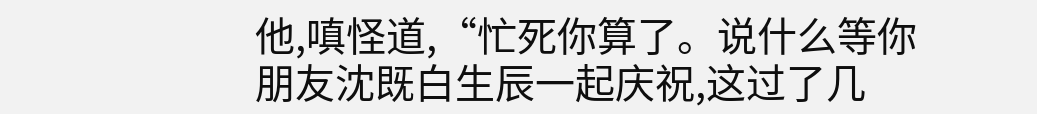他,嗔怪道,“忙死你算了。说什么等你朋友沈既白生辰一起庆祝,这过了几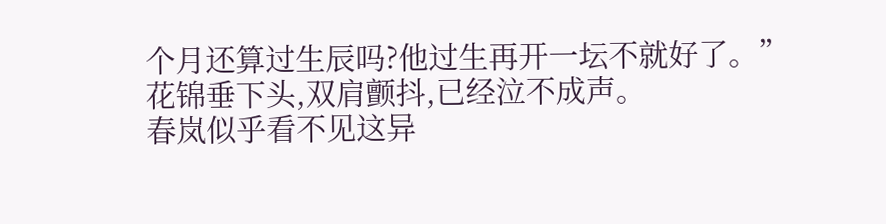个月还算过生辰吗?他过生再开一坛不就好了。”
花锦垂下头,双肩颤抖,已经泣不成声。
春岚似乎看不见这异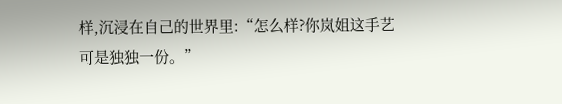样,沉浸在自己的世界里:“怎么样?你岚姐这手艺可是独独一份。”